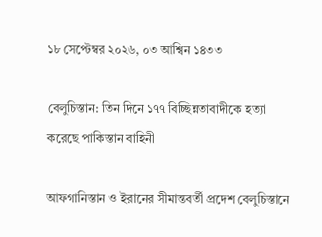১৮ সেপ্টেম্বর ২০২৬, ০৩ আশ্বিন ১৪৩৩

বেলুচিস্তান: তিন দিনে ১৭৭ বিচ্ছিন্নতাবাদীকে হত্যা করেছে পাকিস্তান বাহিনী

আফগানিস্তান ও ইরানের সীমান্তবর্তী প্রদেশ বেলুচিস্তানে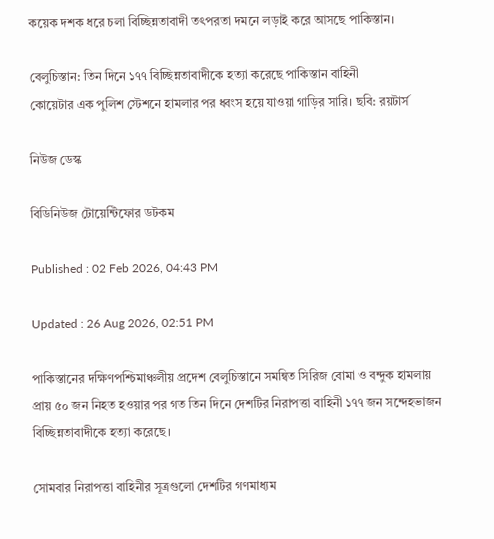কয়েক দশক ধরে চলা বিচ্ছিন্নতাবাদী তৎপরতা দমনে লড়াই করে আসছে পাকিস্তান।

বেলুচিস্তান: তিন দিনে ১৭৭ বিচ্ছিন্নতাবাদীকে হত্যা করেছে পাকিস্তান বাহিনী
কোয়েটার এক পুলিশ স্টেশনে হামলার পর ধ্বংস হয়ে যাওয়া গাড়ির সারি। ছবি: রয়টার্স

নিউজ ডেস্ক

বিডিনিউজ টোয়েন্টিফোর ডটকম

Published : 02 Feb 2026, 04:43 PM

Updated : 26 Aug 2026, 02:51 PM

পাকিস্তানের দক্ষিণপশ্চিমাঞ্চলীয় প্রদেশ বেলুচিস্তানে সমন্বিত সিরিজ বোমা ও বন্দুক হামলায় প্রায় ৫০ জন নিহত হওয়ার পর গত তিন দিনে দেশটির নিরাপত্তা বাহিনী ১৭৭ জন সন্দেহভাজন বিচ্ছিন্নতাবাদীকে হত্যা করেছে।

সোমবার নিরাপত্তা বাহিনীর সূত্রগুলো দেশটির গণমাধ্যম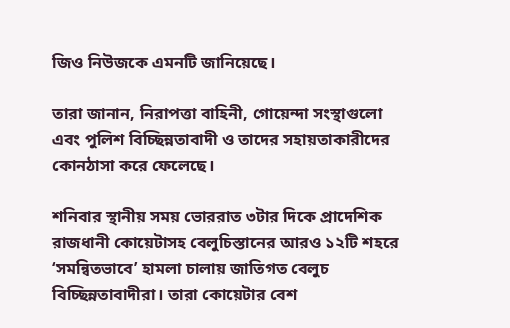জিও নিউজকে এমনটি জানিয়েছে।

তারা জানান, নিরাপত্তা বাহিনী, গোয়েন্দা সংস্থাগুলো এবং পুলিশ বিচ্ছিন্নতাবাদী ও তাদের সহায়তাকারীদের কোনঠাসা করে ফেলেছে।

শনিবার স্থানীয় সময় ভোররাত ৩টার দিকে প্রাদেশিক রাজধানী কোয়েটাসহ বেলুচিস্তানের আরও ১২টি শহরে ‘সমন্বিতভাবে’ হামলা চালায় জাতিগত বেলুচ বিচ্ছিন্নতাবাদীরা। তারা কোয়েটার বেশ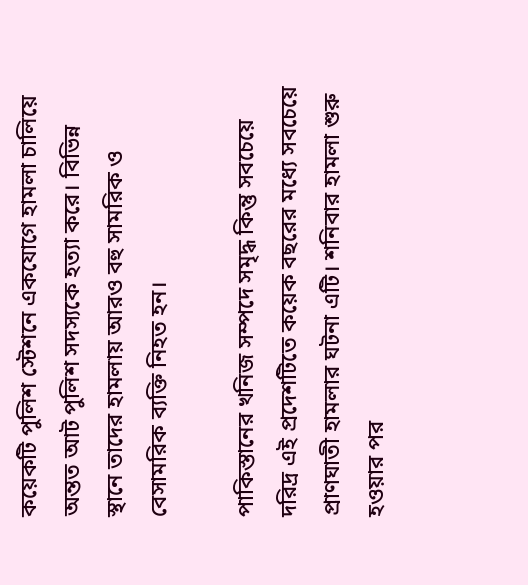কয়েকটি পুলিশ স্টেশনে একযোগে হামলা চালিয়ে অন্তত আট পুলিশ সদস্যকে হত্যা করে। বিভিন্ন স্থানে তাদের হামলায় আরও বহু সামরিক ও বেসামরিক ব্যক্তি নিহত হন।

পাকিস্তানের খনিজ সম্পদে সমৃদ্ধ কিন্তু সবচেয়ে দরিদ্র এই প্রদেশটিতে কয়েক বছরের মধ্যে সবচেয়ে প্রাণঘাতী হামলার ঘটনা এটি। শনিবার হামলা শুরু হওয়ার পর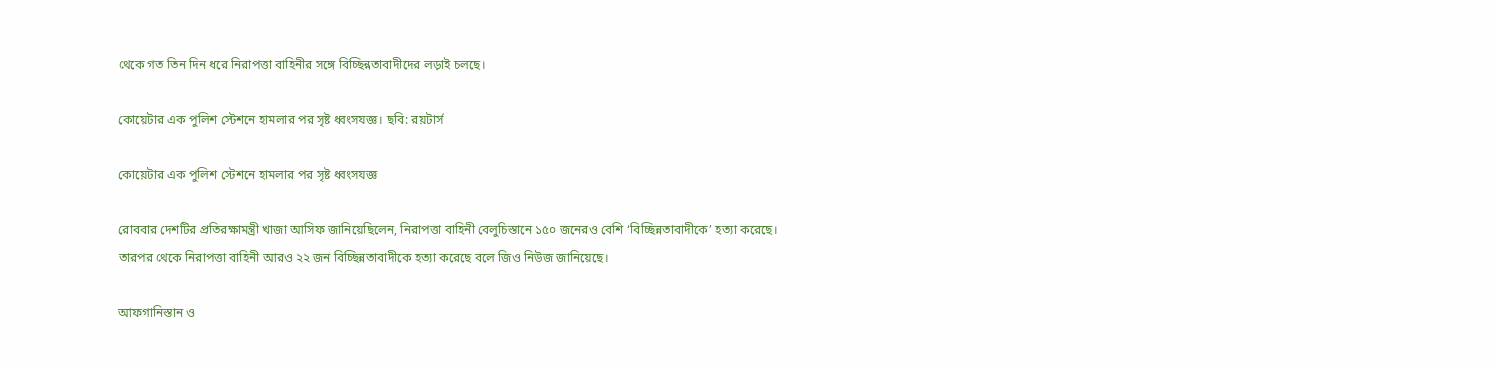থেকে গত তিন দিন ধরে নিরাপত্তা বাহিনীর সঙ্গে বিচ্ছিন্নতাবাদীদের লড়াই চলছে।

কোয়েটার এক পুলিশ স্টেশনে হামলার পর সৃষ্ট ধ্বংসযজ্ঞ। ছবি: রয়টার্স

কোয়েটার এক পুলিশ স্টেশনে হামলার পর সৃষ্ট ধ্বংসযজ্ঞ

রোববার দেশটির প্রতিরক্ষামন্ত্রী খাজা আসিফ জানিয়েছিলেন, নিরাপত্তা বাহিনী বেলুচিস্তানে ১৫০ জনেরও বেশি ‘বিচ্ছিন্নতাবাদীকে’ হত্যা করেছে। তারপর থেকে নিরাপত্তা বাহিনী আরও ২২ জন বিচ্ছিন্নতাবাদীকে হত্যা করেছে বলে জিও নিউজ জানিয়েছে।

আফগানিস্তান ও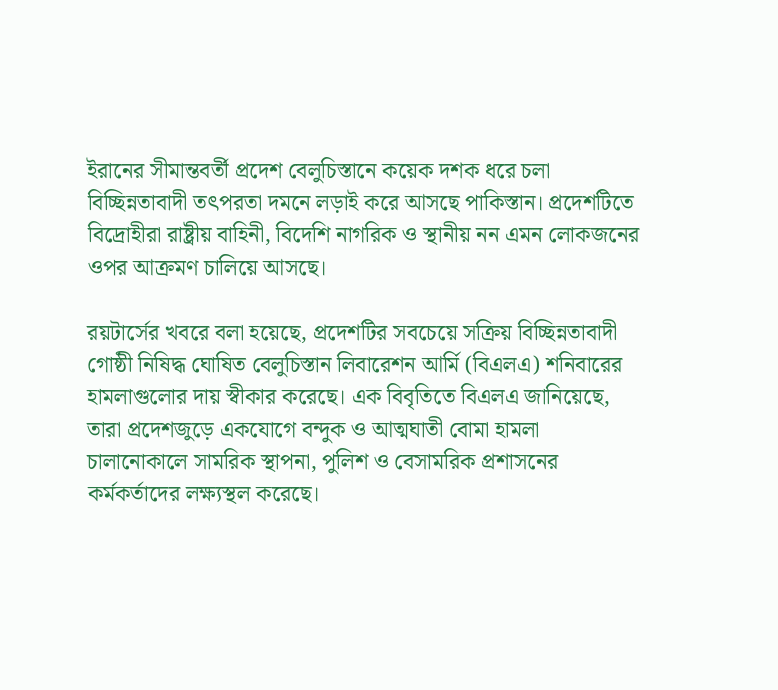ইরানের সীমান্তবর্তী প্রদেশ বেলুচিস্তানে কয়েক দশক ধরে চলা বিচ্ছিন্নতাবাদী তৎপরতা দমনে লড়াই করে আসছে পাকিস্তান। প্রদেশটিতে বিদ্রোহীরা রাষ্ট্রীয় বাহিনী, বিদেশি নাগরিক ও স্থানীয় নন এমন লোকজনের ওপর আক্রমণ চালিয়ে আসছে।

রয়টার্সের খবরে বলা হয়েছে, প্রদেশটির সবচেয়ে সক্রিয় বিচ্ছিন্নতাবাদী গোষ্ঠী নিষিদ্ধ ঘোষিত বেলুচিস্তান লিবারেশন আর্মি (বিএলএ) শনিবারের হামলাগুলোর দায় স্বীকার করেছে। এক বিবৃতিতে বিএলএ জানিয়েছে, তারা প্রদেশজুড়ে একযোগে বন্দুক ও আত্মঘাতী বোমা হামলা চালানোকালে সামরিক স্থাপনা, পুলিশ ও বেসামরিক প্রশাসনের কর্মকর্তাদের লক্ষ্যস্থল করেছে।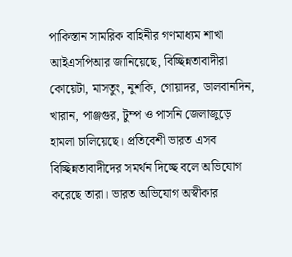পাকিস্তান সামরিক বাহিনীর গণমাধ্যম শাখা আইএসপিআর জানিয়েছে, বিচ্ছিন্নতাবাদীরা কোয়েটা, মাসতুং, নুশকি, গোয়াদর, ডালবানদিন, খারান, পাঞ্জগুর, টুম্প ও পাসনি জেলাজুড়ে হামলা চালিয়েছে। প্রতিবেশী ভারত এসব বিচ্ছিন্নতাবাদীদের সমর্থন দিচ্ছে বলে অভিযোগ করেছে তারা। ভারত অভিযোগ অস্বীকার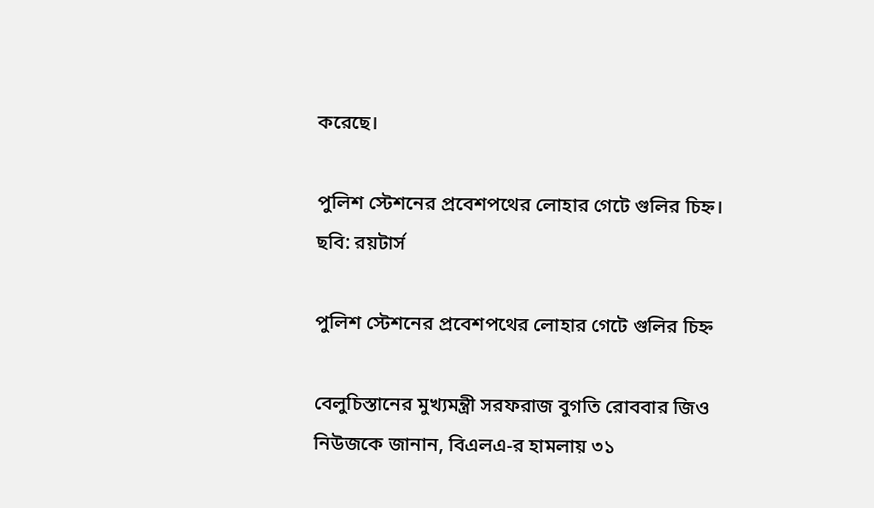করেছে।

পুলিশ স্টেশনের প্রবেশপথের লোহার গেটে গুলির চিহ্ন। ছবি: রয়টার্স

পুলিশ স্টেশনের প্রবেশপথের লোহার গেটে গুলির চিহ্ন

বেলুচিস্তানের মুখ্যমন্ত্রী সরফরাজ বুগতি রোববার জিও নিউজকে জানান, বিএলএ-র হামলায় ৩১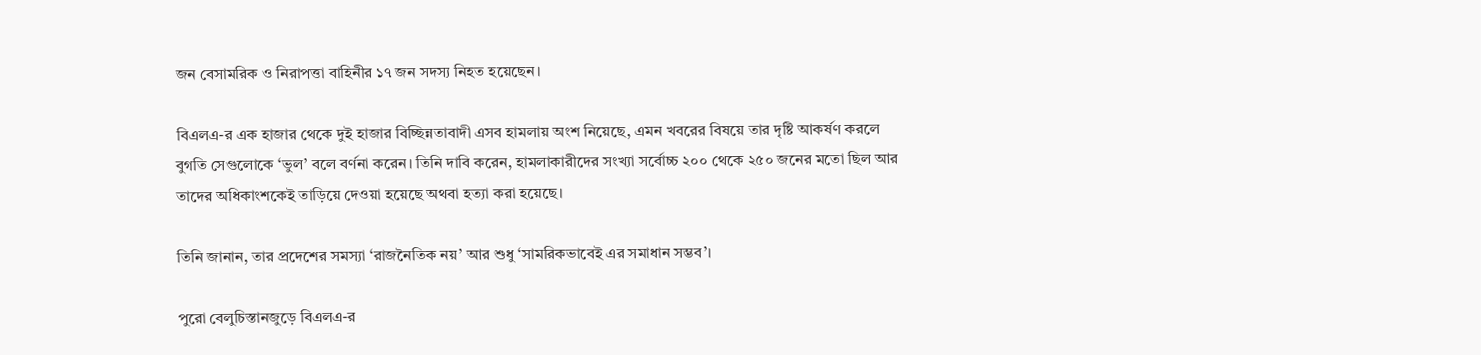জন বেসামরিক ও নিরাপত্তা বাহিনীর ১৭ জন সদস্য নিহত হয়েছেন।

বিএলএ-র এক হাজার থেকে দুই হাজার বিচ্ছিন্নতাবাদী এসব হামলায় অংশ নিয়েছে, এমন খবরের বিষয়ে তার দৃষ্টি আকর্ষণ করলে বুগতি সেগুলোকে ‘ভুল’ বলে বর্ণনা করেন। তিনি দাবি করেন, হামলাকারীদের সংখ্যা সর্বোচ্চ ২০০ থেকে ২৫০ জনের মতো ছিল আর তাদের অধিকাংশকেই তাড়িয়ে দেওয়া হয়েছে অথবা হত্যা করা হয়েছে।

তিনি জানান, তার প্রদেশের সমস্যা ‘রাজনৈতিক নয়’ আর শুধু ‘সামরিকভাবেই এর সমাধান সম্ভব’।

পুরো বেলুচিস্তানজুড়ে বিএলএ-র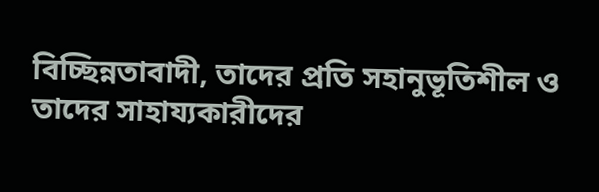বিচ্ছিন্নতাবাদী, তাদের প্রতি সহানুভূতিশীল ও তাদের সাহায্যকারীদের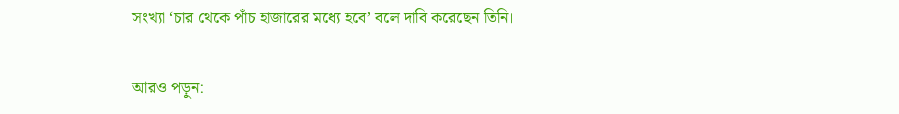সংখ্যা ‘চার থেকে পাঁচ হাজারের মধ্যে হবে’ বলে দাবি করেছেন তিনি।

আরও পড়ুন: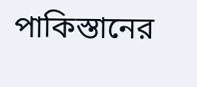পাকিস্তানের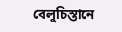বেলুচিস্তানে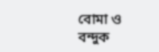বোমা ও বন্দুক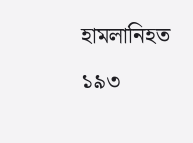হামলানিহত ১৯৩